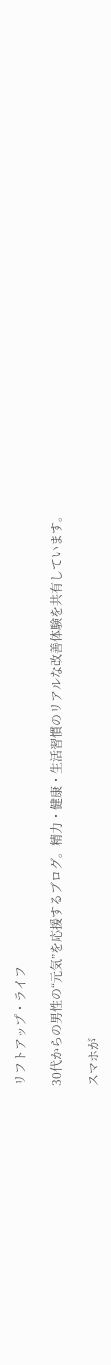リフトアップ・ライフ

30代からの男性の“元気”を応援するブログ。精力・健康・生活習慣のリアルな改善体験を共有しています。

スマホが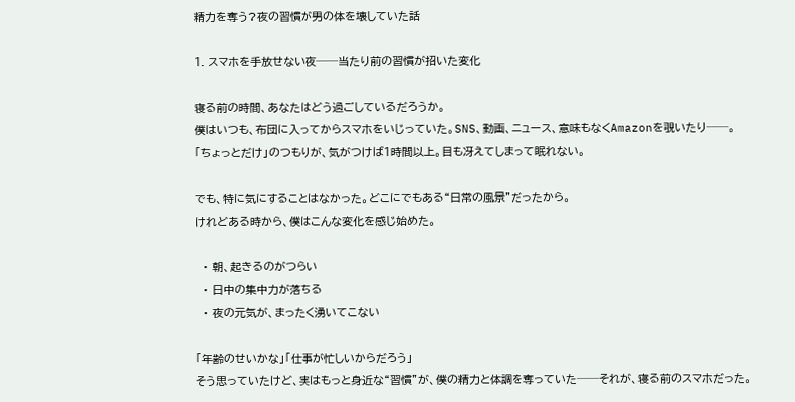精力を奪う?夜の習慣が男の体を壊していた話

1. スマホを手放せない夜──当たり前の習慣が招いた変化

寝る前の時間、あなたはどう過ごしているだろうか。
僕はいつも、布団に入ってからスマホをいじっていた。SNS、動画、ニュース、意味もなくAmazonを覗いたり──。
「ちょっとだけ」のつもりが、気がつけば1時間以上。目も冴えてしまって眠れない。

でも、特に気にすることはなかった。どこにでもある“日常の風景”だったから。
けれどある時から、僕はこんな変化を感じ始めた。

  • 朝、起きるのがつらい
  • 日中の集中力が落ちる
  • 夜の元気が、まったく湧いてこない

「年齢のせいかな」「仕事が忙しいからだろう」
そう思っていたけど、実はもっと身近な“習慣”が、僕の精力と体調を奪っていた──それが、寝る前のスマホだった。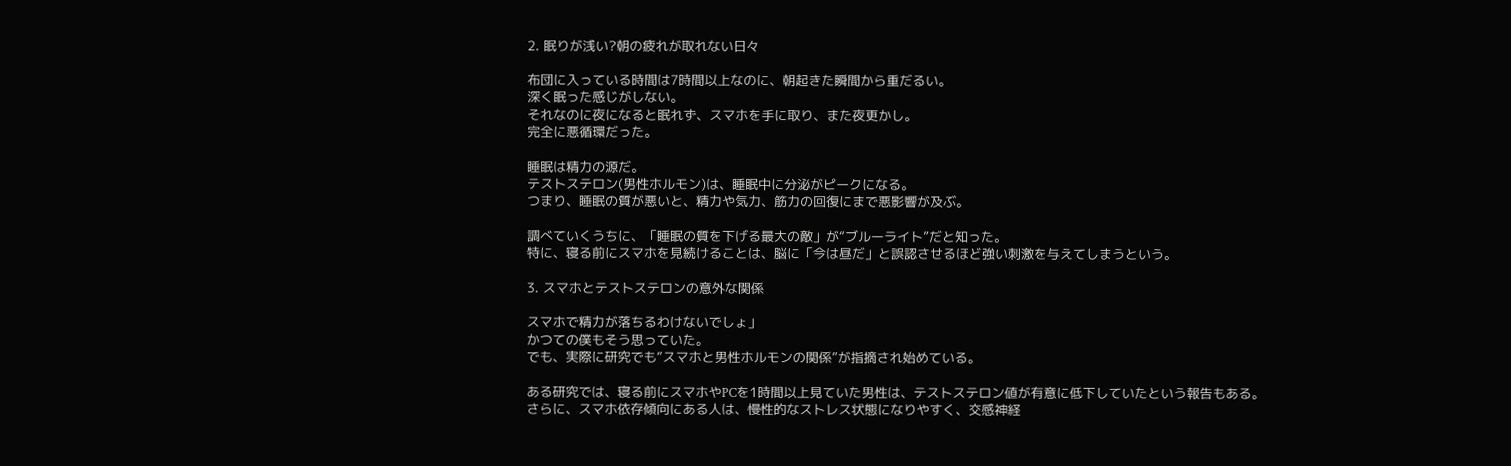2. 眠りが浅い?朝の疲れが取れない日々

布団に入っている時間は7時間以上なのに、朝起きた瞬間から重だるい。
深く眠った感じがしない。
それなのに夜になると眠れず、スマホを手に取り、また夜更かし。
完全に悪循環だった。

睡眠は精力の源だ。
テストステロン(男性ホルモン)は、睡眠中に分泌がピークになる。
つまり、睡眠の質が悪いと、精力や気力、筋力の回復にまで悪影響が及ぶ。

調べていくうちに、「睡眠の質を下げる最大の敵」が“ブルーライト”だと知った。
特に、寝る前にスマホを見続けることは、脳に「今は昼だ」と誤認させるほど強い刺激を与えてしまうという。

3. スマホとテストステロンの意外な関係

スマホで精力が落ちるわけないでしょ」
かつての僕もそう思っていた。
でも、実際に研究でも“スマホと男性ホルモンの関係”が指摘され始めている。

ある研究では、寝る前にスマホやPCを1時間以上見ていた男性は、テストステロン値が有意に低下していたという報告もある。
さらに、スマホ依存傾向にある人は、慢性的なストレス状態になりやすく、交感神経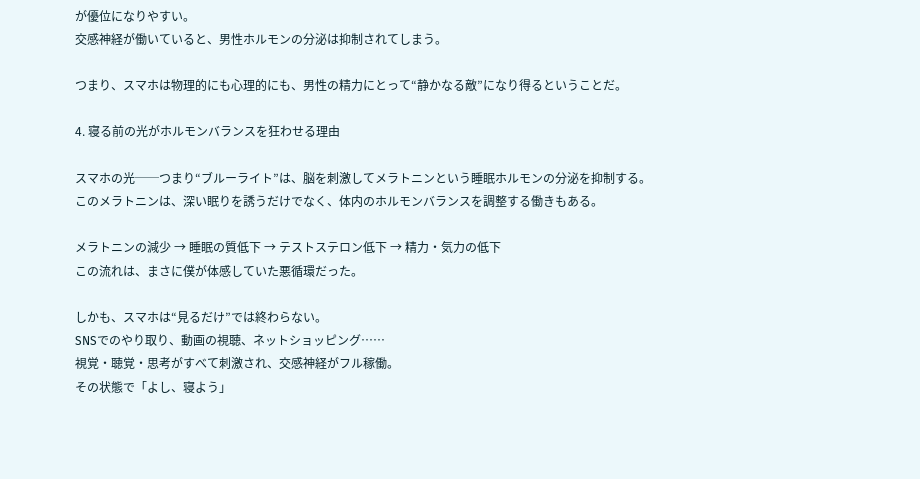が優位になりやすい。
交感神経が働いていると、男性ホルモンの分泌は抑制されてしまう。

つまり、スマホは物理的にも心理的にも、男性の精力にとって“静かなる敵”になり得るということだ。

4. 寝る前の光がホルモンバランスを狂わせる理由

スマホの光──つまり“ブルーライト”は、脳を刺激してメラトニンという睡眠ホルモンの分泌を抑制する。
このメラトニンは、深い眠りを誘うだけでなく、体内のホルモンバランスを調整する働きもある。

メラトニンの減少 → 睡眠の質低下 → テストステロン低下 → 精力・気力の低下
この流れは、まさに僕が体感していた悪循環だった。

しかも、スマホは“見るだけ”では終わらない。
SNSでのやり取り、動画の視聴、ネットショッピング……
視覚・聴覚・思考がすべて刺激され、交感神経がフル稼働。
その状態で「よし、寝よう」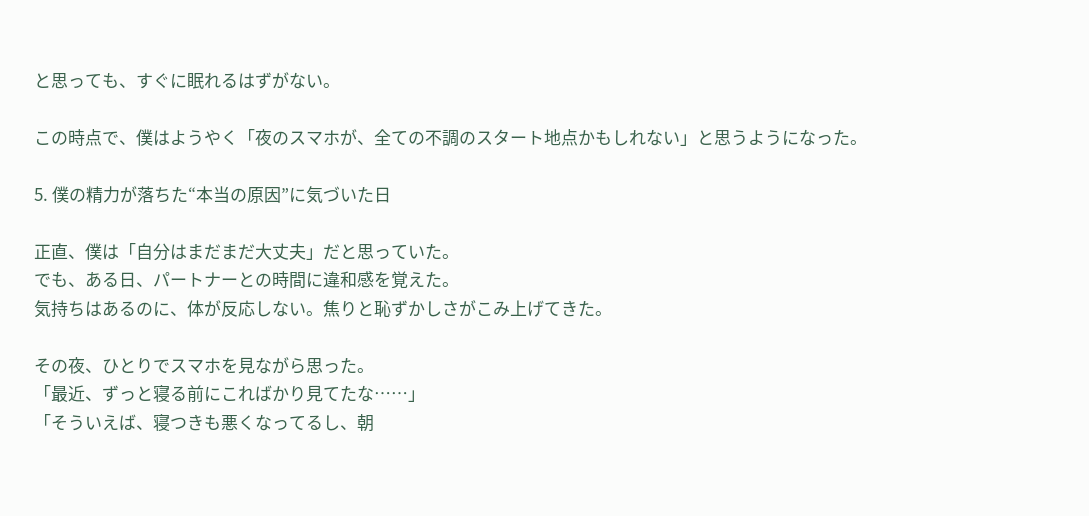と思っても、すぐに眠れるはずがない。

この時点で、僕はようやく「夜のスマホが、全ての不調のスタート地点かもしれない」と思うようになった。

5. 僕の精力が落ちた“本当の原因”に気づいた日

正直、僕は「自分はまだまだ大丈夫」だと思っていた。
でも、ある日、パートナーとの時間に違和感を覚えた。
気持ちはあるのに、体が反応しない。焦りと恥ずかしさがこみ上げてきた。

その夜、ひとりでスマホを見ながら思った。
「最近、ずっと寝る前にこればかり見てたな……」
「そういえば、寝つきも悪くなってるし、朝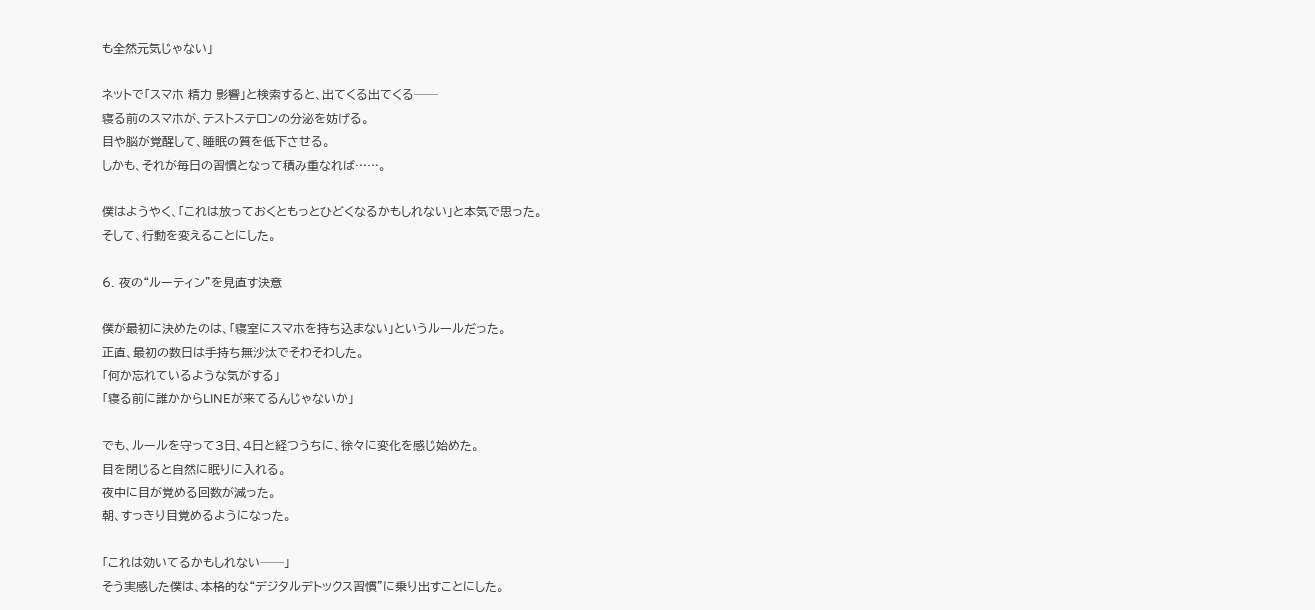も全然元気じゃない」

ネットで「スマホ 精力 影響」と検索すると、出てくる出てくる──
寝る前のスマホが、テストステロンの分泌を妨げる。
目や脳が覚醒して、睡眠の質を低下させる。
しかも、それが毎日の習慣となって積み重なれば……。

僕はようやく、「これは放っておくともっとひどくなるかもしれない」と本気で思った。
そして、行動を変えることにした。

6. 夜の“ルーティン”を見直す決意

僕が最初に決めたのは、「寝室にスマホを持ち込まない」というルールだった。
正直、最初の数日は手持ち無沙汰でそわそわした。
「何か忘れているような気がする」
「寝る前に誰かからLINEが来てるんじゃないか」

でも、ルールを守って3日、4日と経つうちに、徐々に変化を感じ始めた。
目を閉じると自然に眠りに入れる。
夜中に目が覚める回数が減った。
朝、すっきり目覚めるようになった。

「これは効いてるかもしれない──」
そう実感した僕は、本格的な“デジタルデトックス習慣”に乗り出すことにした。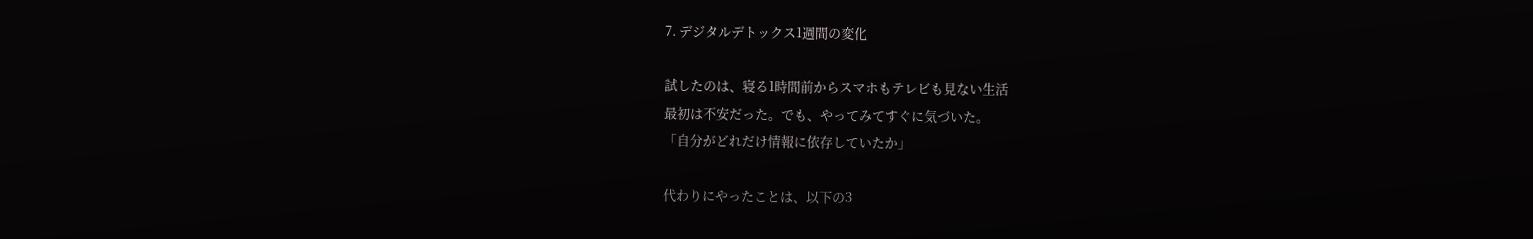7. デジタルデトックス1週間の変化

試したのは、寝る1時間前からスマホもテレビも見ない生活
最初は不安だった。でも、やってみてすぐに気づいた。
「自分がどれだけ情報に依存していたか」

代わりにやったことは、以下の3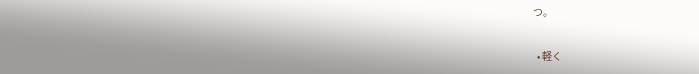つ。

  • 軽く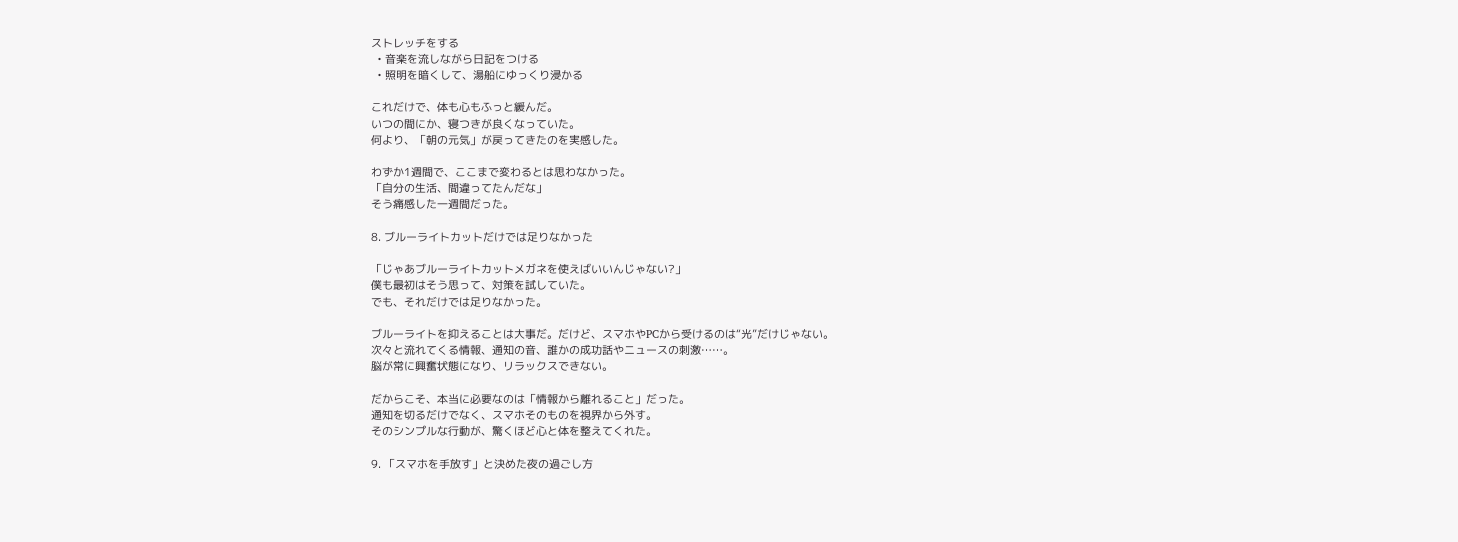ストレッチをする
  • 音楽を流しながら日記をつける
  • 照明を暗くして、湯船にゆっくり浸かる

これだけで、体も心もふっと緩んだ。
いつの間にか、寝つきが良くなっていた。
何より、「朝の元気」が戻ってきたのを実感した。

わずか1週間で、ここまで変わるとは思わなかった。
「自分の生活、間違ってたんだな」
そう痛感した一週間だった。

8. ブルーライトカットだけでは足りなかった

「じゃあブルーライトカットメガネを使えばいいんじゃない?」
僕も最初はそう思って、対策を試していた。
でも、それだけでは足りなかった。

ブルーライトを抑えることは大事だ。だけど、スマホやPCから受けるのは“光”だけじゃない。
次々と流れてくる情報、通知の音、誰かの成功話やニュースの刺激……。
脳が常に興奮状態になり、リラックスできない。

だからこそ、本当に必要なのは「情報から離れること」だった。
通知を切るだけでなく、スマホそのものを視界から外す。
そのシンプルな行動が、驚くほど心と体を整えてくれた。

9. 「スマホを手放す」と決めた夜の過ごし方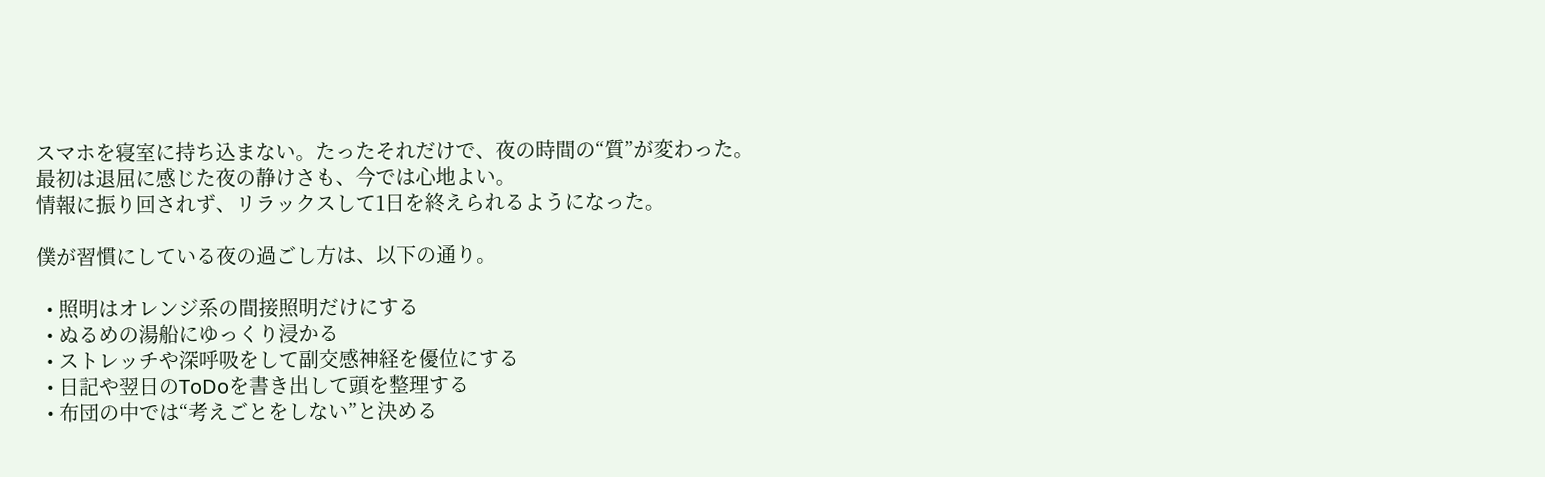スマホを寝室に持ち込まない。たったそれだけで、夜の時間の“質”が変わった。
最初は退屈に感じた夜の静けさも、今では心地よい。
情報に振り回されず、リラックスして1日を終えられるようになった。

僕が習慣にしている夜の過ごし方は、以下の通り。

  • 照明はオレンジ系の間接照明だけにする
  • ぬるめの湯船にゆっくり浸かる
  • ストレッチや深呼吸をして副交感神経を優位にする
  • 日記や翌日のToDoを書き出して頭を整理する
  • 布団の中では“考えごとをしない”と決める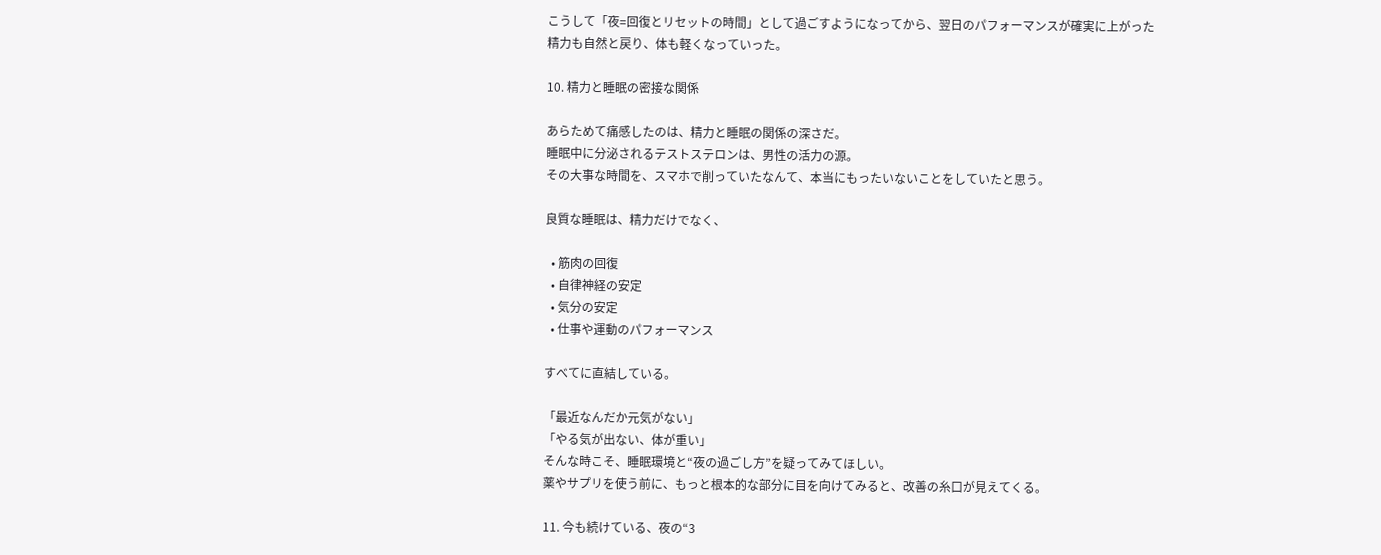こうして「夜=回復とリセットの時間」として過ごすようになってから、翌日のパフォーマンスが確実に上がった
精力も自然と戻り、体も軽くなっていった。

10. 精力と睡眠の密接な関係

あらためて痛感したのは、精力と睡眠の関係の深さだ。
睡眠中に分泌されるテストステロンは、男性の活力の源。
その大事な時間を、スマホで削っていたなんて、本当にもったいないことをしていたと思う。

良質な睡眠は、精力だけでなく、

  • 筋肉の回復
  • 自律神経の安定
  • 気分の安定
  • 仕事や運動のパフォーマンス

すべてに直結している。

「最近なんだか元気がない」
「やる気が出ない、体が重い」
そんな時こそ、睡眠環境と“夜の過ごし方”を疑ってみてほしい。
薬やサプリを使う前に、もっと根本的な部分に目を向けてみると、改善の糸口が見えてくる。

11. 今も続けている、夜の“3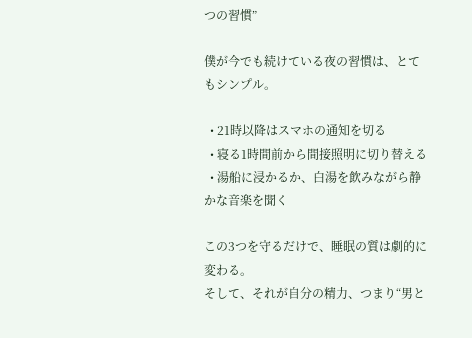つの習慣”

僕が今でも続けている夜の習慣は、とてもシンプル。

  • 21時以降はスマホの通知を切る
  • 寝る1時間前から間接照明に切り替える
  • 湯船に浸かるか、白湯を飲みながら静かな音楽を聞く

この3つを守るだけで、睡眠の質は劇的に変わる。
そして、それが自分の精力、つまり“男と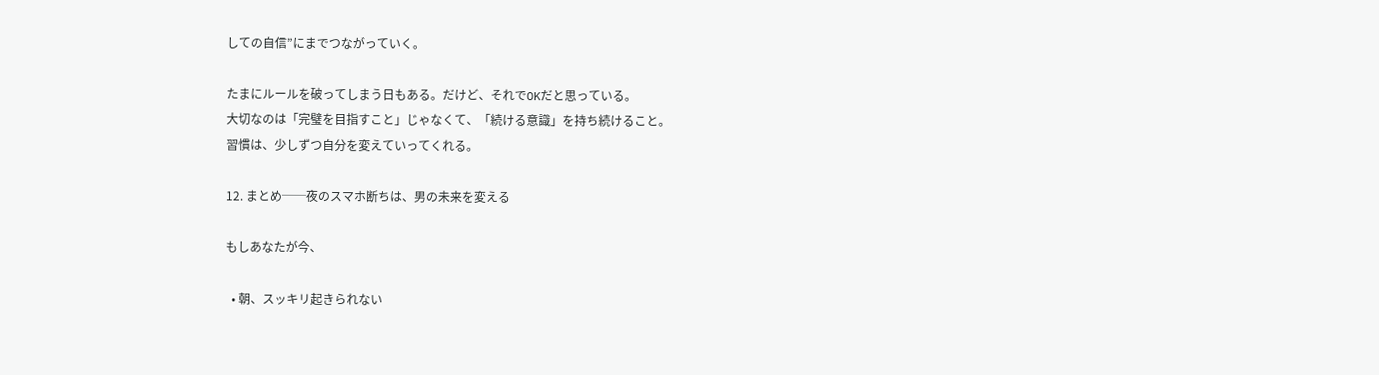しての自信”にまでつながっていく。

たまにルールを破ってしまう日もある。だけど、それでOKだと思っている。
大切なのは「完璧を目指すこと」じゃなくて、「続ける意識」を持ち続けること。
習慣は、少しずつ自分を変えていってくれる。

12. まとめ──夜のスマホ断ちは、男の未来を変える

もしあなたが今、

  • 朝、スッキリ起きられない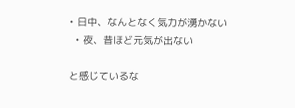• 日中、なんとなく気力が湧かない
  • 夜、昔ほど元気が出ない

と感じているな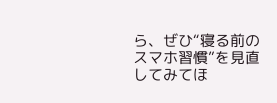ら、ぜひ“寝る前のスマホ習慣”を見直してみてほ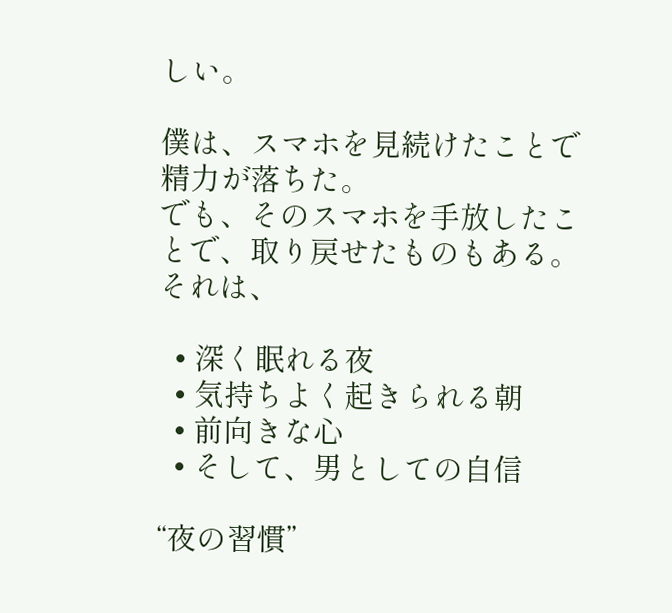しい。

僕は、スマホを見続けたことで精力が落ちた。
でも、そのスマホを手放したことで、取り戻せたものもある。
それは、

  • 深く眠れる夜
  • 気持ちよく起きられる朝
  • 前向きな心
  • そして、男としての自信

“夜の習慣”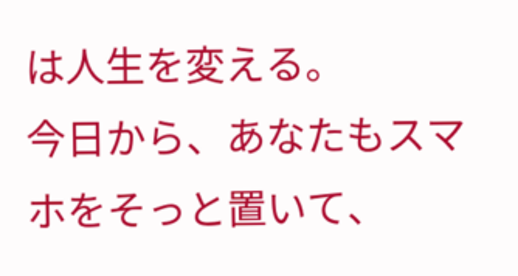は人生を変える。
今日から、あなたもスマホをそっと置いて、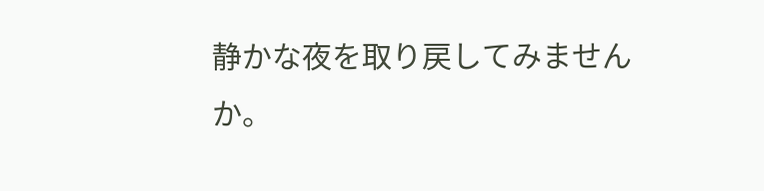静かな夜を取り戻してみませんか。